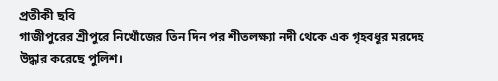প্রতীকী ছবি
গাজীপুরের শ্রীপুরে নিখোঁজের তিন দিন পর শীতলক্ষ্যা নদী থেকে এক গৃহবধূর মরদেহ উদ্ধার করেছে পুলিশ।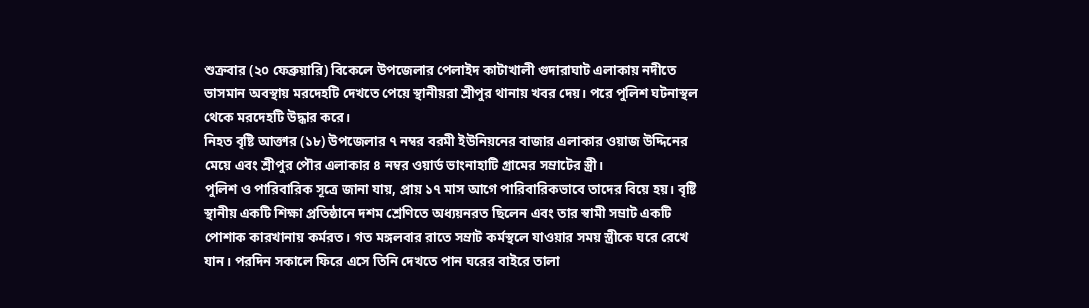শুক্রবার (২০ ফেব্রুয়ারি) বিকেলে উপজেলার পেলাইদ কাটাখালী গুদারাঘাট এলাকায় নদীতে ভাসমান অবস্থায় মরদেহটি দেখতে পেয়ে স্থানীয়রা শ্রীপুর থানায় খবর দেয়। পরে পুলিশ ঘটনাস্থল থেকে মরদেহটি উদ্ধার করে।
নিহত বৃষ্টি আক্তার (১৮) উপজেলার ৭ নম্বর বরমী ইউনিয়নের বাজার এলাকার ওয়াজ উদ্দিনের মেয়ে এবং শ্রীপুর পৌর এলাকার ৪ নম্বর ওয়ার্ড ভাংনাহাটি গ্রামের সম্রাটের স্ত্রী।
পুলিশ ও পারিবারিক সূত্রে জানা যায়, প্রায় ১৭ মাস আগে পারিবারিকভাবে তাদের বিয়ে হয়। বৃষ্টি স্থানীয় একটি শিক্ষা প্রতিষ্ঠানে দশম শ্রেণিতে অধ্যয়নরত ছিলেন এবং তার স্বামী সম্রাট একটি পোশাক কারখানায় কর্মরত। গত মঙ্গলবার রাতে সম্রাট কর্মস্থলে যাওয়ার সময় স্ত্রীকে ঘরে রেখে যান। পরদিন সকালে ফিরে এসে তিনি দেখতে পান ঘরের বাইরে তালা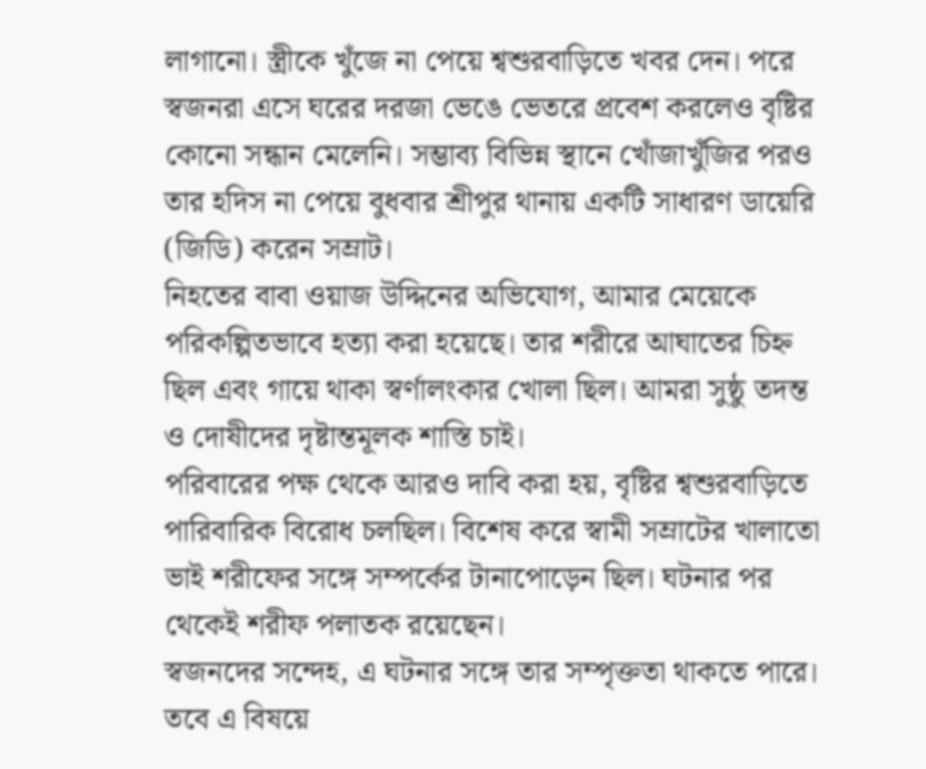লাগানো। স্ত্রীকে খুঁজে না পেয়ে শ্বশুরবাড়িতে খবর দেন। পরে স্বজনরা এসে ঘরের দরজা ভেঙে ভেতরে প্রবেশ করলেও বৃষ্টির কোনো সন্ধান মেলেনি। সম্ভাব্য বিভিন্ন স্থানে খোঁজাখুঁজির পরও তার হদিস না পেয়ে বুধবার শ্রীপুর থানায় একটি সাধারণ ডায়েরি (জিডি) করেন সম্রাট।
নিহতের বাবা ওয়াজ উদ্দিনের অভিযোগ, আমার মেয়েকে পরিকল্পিতভাবে হত্যা করা হয়েছে। তার শরীরে আঘাতের চিহ্ন ছিল এবং গায়ে থাকা স্বর্ণালংকার খোলা ছিল। আমরা সুষ্ঠু তদন্ত ও দোষীদের দৃষ্টান্তমূলক শাস্তি চাই।
পরিবারের পক্ষ থেকে আরও দাবি করা হয়, বৃষ্টির শ্বশুরবাড়িতে পারিবারিক বিরোধ চলছিল। বিশেষ করে স্বামী সম্রাটের খালাতো ভাই শরীফের সঙ্গে সম্পর্কের টানাপোড়েন ছিল। ঘটনার পর থেকেই শরীফ পলাতক রয়েছেন।
স্বজনদের সন্দেহ, এ ঘটনার সঙ্গে তার সম্পৃক্ততা থাকতে পারে। তবে এ বিষয়ে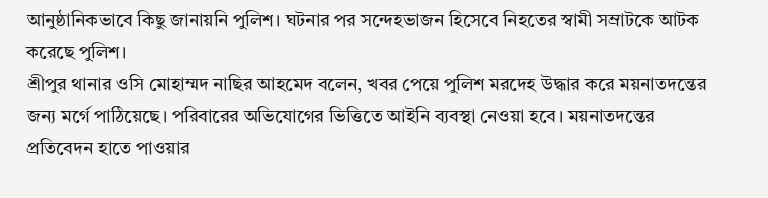আনুষ্ঠানিকভাবে কিছু জানায়নি পুলিশ। ঘটনার পর সন্দেহভাজন হিসেবে নিহতের স্বামী সম্রাটকে আটক করেছে পুলিশ।
শ্রীপুর থানার ওসি মোহাম্মদ নাছির আহমেদ বলেন, খবর পেয়ে পুলিশ মরদেহ উদ্ধার করে ময়নাতদন্তের জন্য মর্গে পাঠিয়েছে। পরিবারের অভিযোগের ভিত্তিতে আইনি ব্যবস্থা নেওয়া হবে। ময়নাতদন্তের প্রতিবেদন হাতে পাওয়ার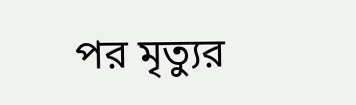পর মৃত্যুর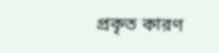প্রকৃত কারণ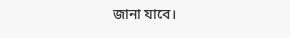জানা যাবে।